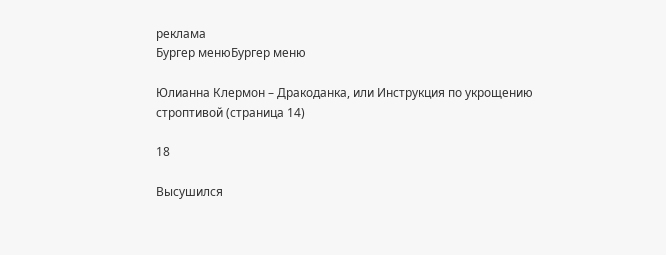реклама
Бургер менюБургер меню

Юлианна Клермон – Дракоданка, или Инструкция по укрощению строптивой (страница 14)

18

Высушился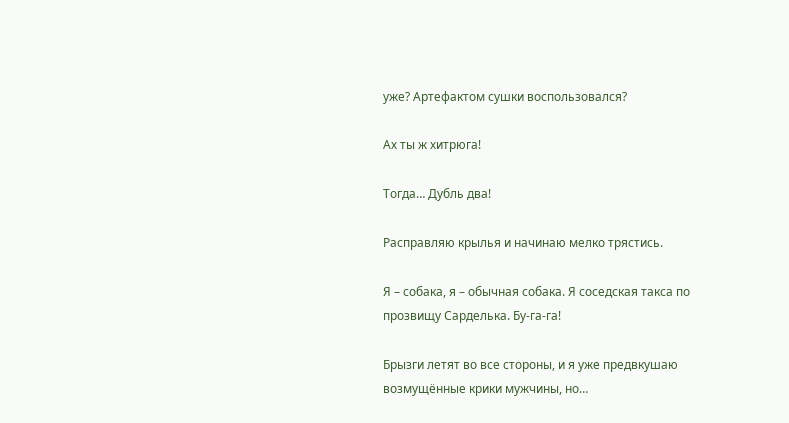уже? Артефактом сушки воспользовался?

Ах ты ж хитрюга!

Тогда… Дубль два!

Расправляю крылья и начинаю мелко трястись.

Я – собака, я – обычная собака. Я соседская такса по прозвищу Сарделька. Бу-га-га!

Брызги летят во все стороны, и я уже предвкушаю возмущённые крики мужчины, но…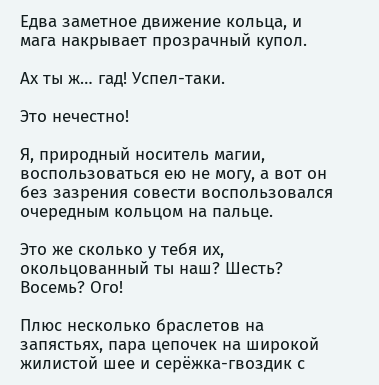Едва заметное движение кольца, и мага накрывает прозрачный купол.

Ах ты ж… гад! Успел-таки.

Это нечестно!

Я, природный носитель магии, воспользоваться ею не могу, а вот он без зазрения совести воспользовался очередным кольцом на пальце.

Это же сколько у тебя их, окольцованный ты наш? Шесть? Восемь? Ого!

Плюс несколько браслетов на запястьях, пара цепочек на широкой жилистой шее и серёжка-гвоздик с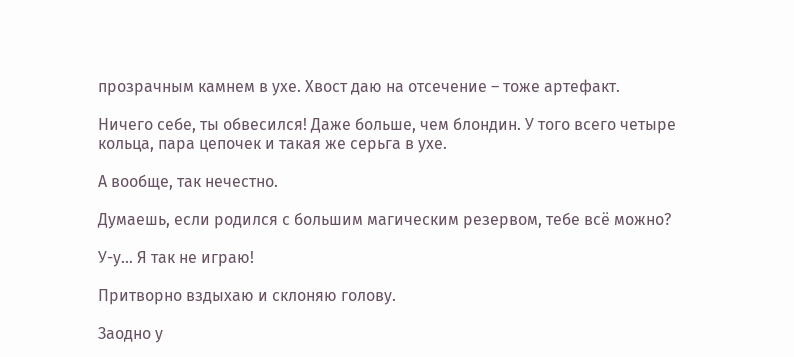прозрачным камнем в ухе. Хвост даю на отсечение – тоже артефакт.

Ничего себе, ты обвесился! Даже больше, чем блондин. У того всего четыре кольца, пара цепочек и такая же серьга в ухе.

А вообще, так нечестно.

Думаешь, если родился с большим магическим резервом, тебе всё можно?

У-у… Я так не играю!

Притворно вздыхаю и склоняю голову.

Заодно у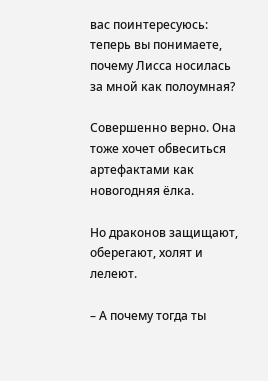вас поинтересуюсь: теперь вы понимаете, почему Лисса носилась за мной как полоумная?

Совершенно верно. Она тоже хочет обвеситься артефактами как новогодняя ёлка.

Но драконов защищают, оберегают, холят и лелеют.

– А почему тогда ты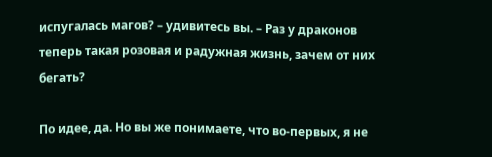испугалась магов? – удивитесь вы. – Раз у драконов теперь такая розовая и радужная жизнь, зачем от них бегать?

По идее, да. Но вы же понимаете, что во-первых, я не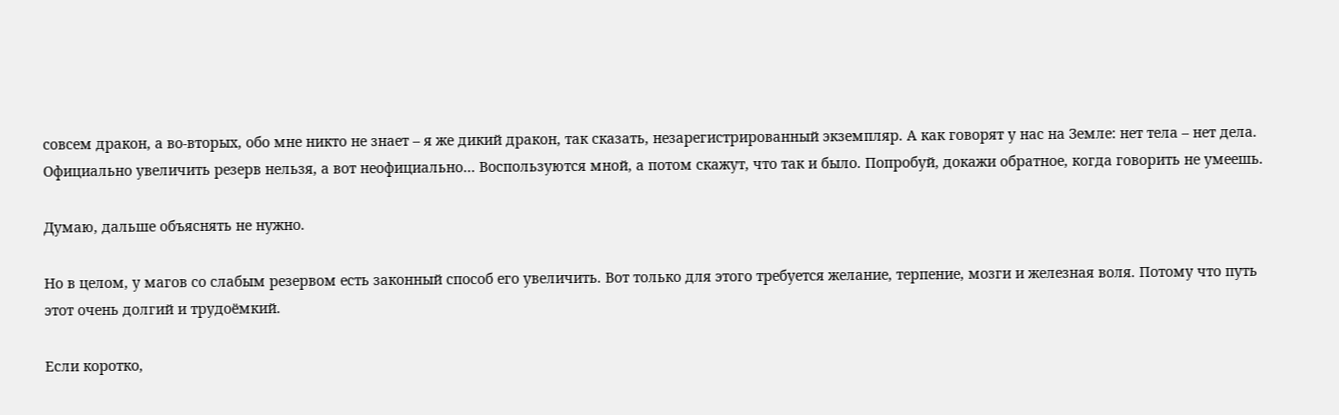совсем дракон, а во-вторых, обо мне никто не знает – я же дикий дракон, так сказать, незарегистрированный экземпляр. А как говорят у нас на Земле: нет тела – нет дела. Официально увеличить резерв нельзя, а вот неофициально… Воспользуются мной, а потом скажут, что так и было. Попробуй, докажи обратное, когда говорить не умеешь.

Думаю, дальше объяснять не нужно.

Но в целом, у магов со слабым резервом есть законный способ его увеличить. Вот только для этого требуется желание, терпение, мозги и железная воля. Потому что путь этот очень долгий и трудоёмкий.

Если коротко,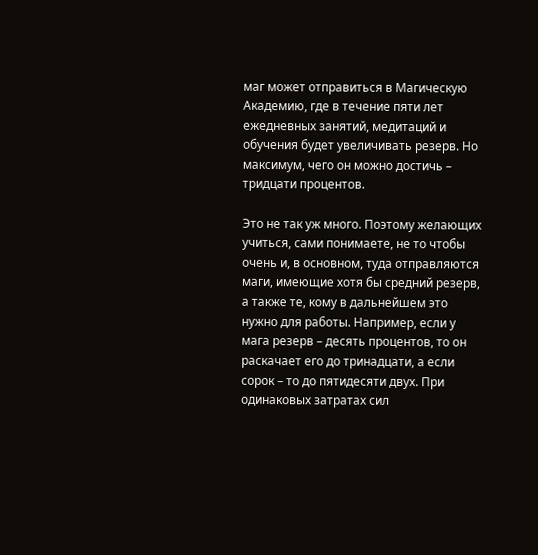маг может отправиться в Магическую Академию, где в течение пяти лет ежедневных занятий, медитаций и обучения будет увеличивать резерв. Но максимум, чего он можно достичь – тридцати процентов.

Это не так уж много. Поэтому желающих учиться, сами понимаете, не то чтобы очень и, в основном, туда отправляются маги, имеющие хотя бы средний резерв, а также те, кому в дальнейшем это нужно для работы. Например, если у мага резерв – десять процентов, то он раскачает его до тринадцати, а если сорок – то до пятидесяти двух. При одинаковых затратах сил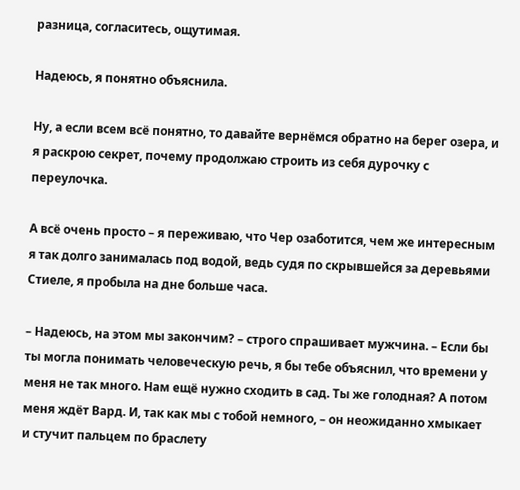разница, согласитесь, ощутимая.

Надеюсь, я понятно объяснила.

Ну, а если всем всё понятно, то давайте вернёмся обратно на берег озера, и я раскрою секрет, почему продолжаю строить из себя дурочку с переулочка.

А всё очень просто – я переживаю, что Чер озаботится, чем же интересным я так долго занималась под водой, ведь судя по скрывшейся за деревьями Стиеле, я пробыла на дне больше часа.

– Надеюсь, на этом мы закончим? – строго спрашивает мужчина. – Если бы ты могла понимать человеческую речь, я бы тебе объяснил, что времени у меня не так много. Нам ещё нужно сходить в сад. Ты же голодная? А потом меня ждёт Вард. И, так как мы с тобой немного, – он неожиданно хмыкает и стучит пальцем по браслету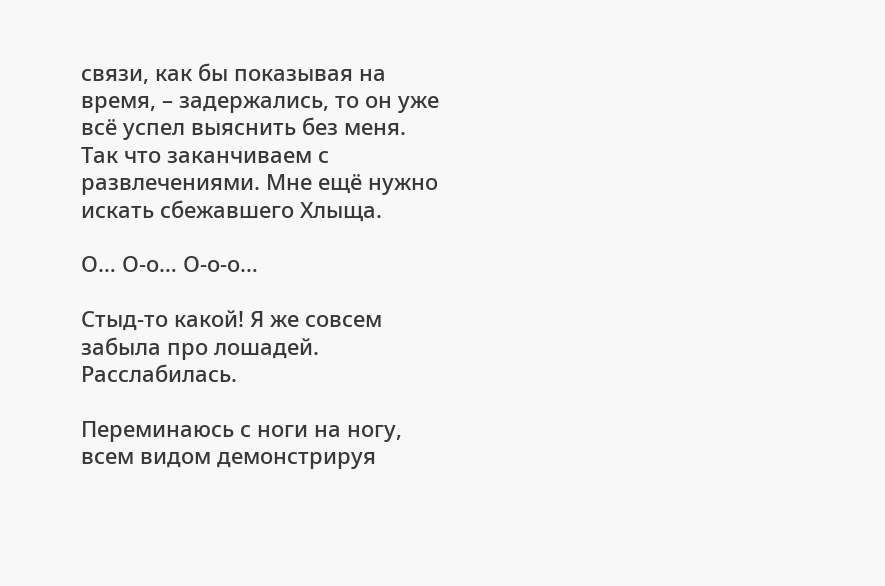связи, как бы показывая на время, – задержались, то он уже всё успел выяснить без меня. Так что заканчиваем с развлечениями. Мне ещё нужно искать сбежавшего Хлыща.

О… О-о… О-о-о…

Стыд-то какой! Я же совсем забыла про лошадей. Расслабилась.

Переминаюсь с ноги на ногу, всем видом демонстрируя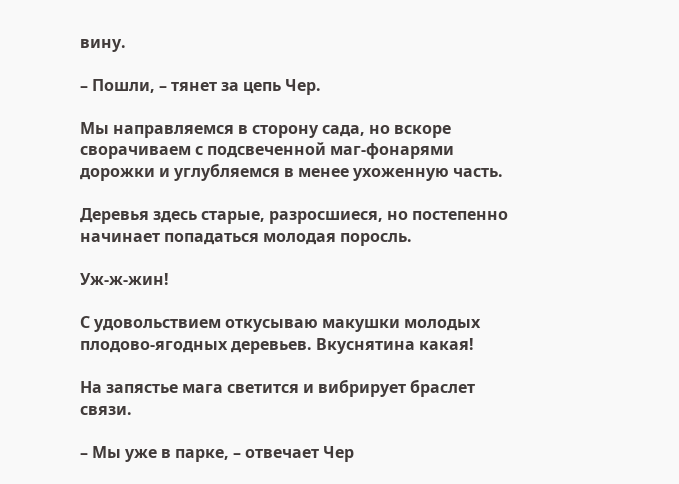вину.

– Пошли, – тянет за цепь Чер.

Мы направляемся в сторону сада, но вскоре сворачиваем с подсвеченной маг-фонарями дорожки и углубляемся в менее ухоженную часть.

Деревья здесь старые, разросшиеся, но постепенно начинает попадаться молодая поросль.

Уж-ж-жин!

С удовольствием откусываю макушки молодых плодово-ягодных деревьев. Вкуснятина какая!

На запястье мага светится и вибрирует браслет связи.

– Мы уже в парке, – отвечает Чер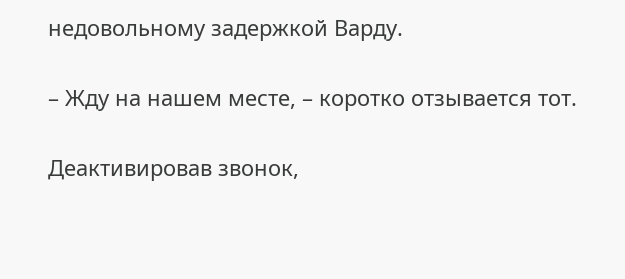недовольному задержкой Варду.

– Жду на нашем месте, – коротко отзывается тот.

Деактивировав звонок,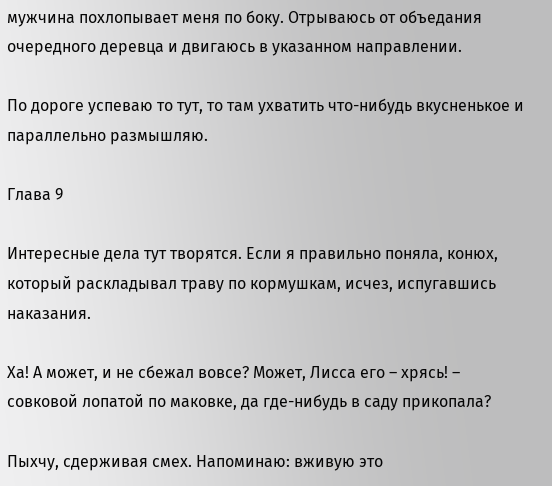мужчина похлопывает меня по боку. Отрываюсь от объедания очередного деревца и двигаюсь в указанном направлении.

По дороге успеваю то тут, то там ухватить что-нибудь вкусненькое и параллельно размышляю.

Глава 9

Интересные дела тут творятся. Если я правильно поняла, конюх, который раскладывал траву по кормушкам, исчез, испугавшись наказания.

Ха! А может, и не сбежал вовсе? Может, Лисса его – хрясь! – совковой лопатой по маковке, да где-нибудь в саду прикопала?

Пыхчу, сдерживая смех. Напоминаю: вживую это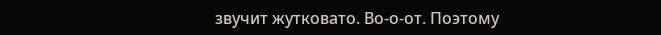звучит жутковато. Во-о-от. Поэтому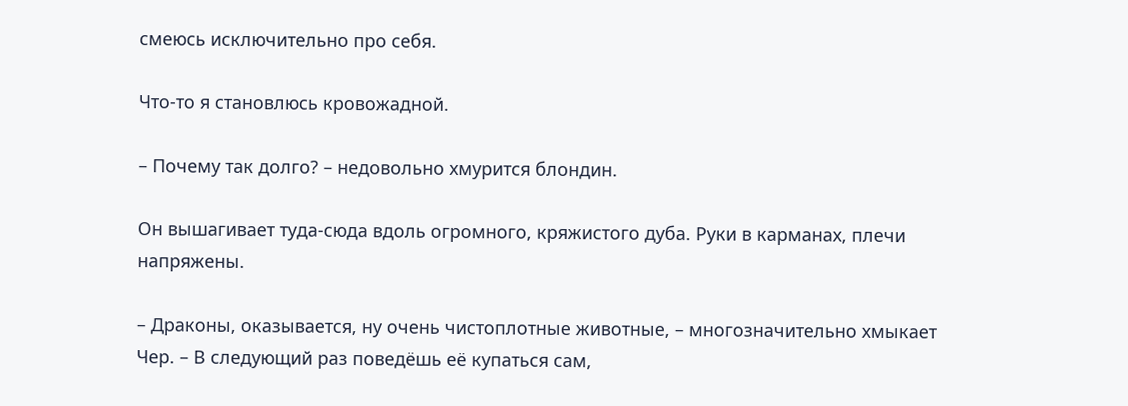смеюсь исключительно про себя.

Что-то я становлюсь кровожадной.

– Почему так долго? – недовольно хмурится блондин.

Он вышагивает туда-сюда вдоль огромного, кряжистого дуба. Руки в карманах, плечи напряжены.

– Драконы, оказывается, ну очень чистоплотные животные, – многозначительно хмыкает Чер. – В следующий раз поведёшь её купаться сам,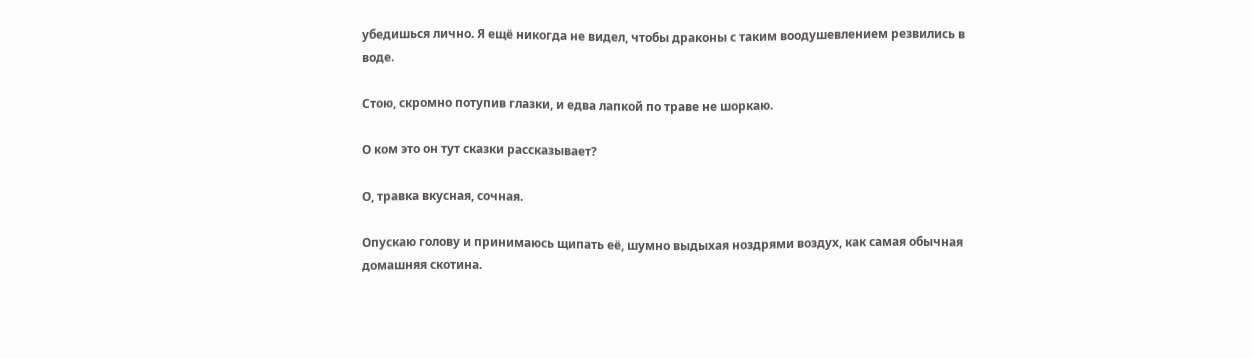убедишься лично. Я ещё никогда не видел, чтобы драконы с таким воодушевлением резвились в воде.

Стою, скромно потупив глазки, и едва лапкой по траве не шоркаю.

О ком это он тут сказки рассказывает?

О, травка вкусная, сочная.

Опускаю голову и принимаюсь щипать её, шумно выдыхая ноздрями воздух, как самая обычная домашняя скотина.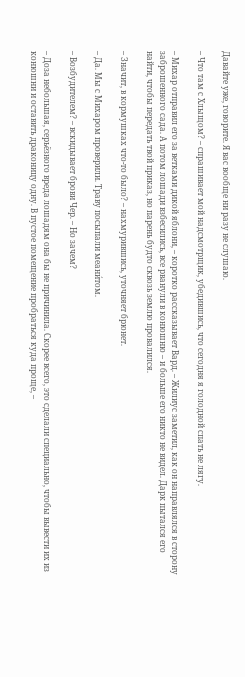Давайте уже, говорите. Я вас вообще ни разу не слушаю.

– Что там с Хлыщом? – спрашивает мой надсмотрщик, убедившись, что сегодня я голодной спать не лягу.

– Михар отправил его за ветками дикой яблони, – коротко рассказывает Вард. – Жилиус заметил, как он направлялся в сторону заброшенного сада. А потом лошади взбесились, все рванули в конюшню – и больше его никто не видел. Дарк пытался его найти, чтобы передать твой приказ, но парень будто сквозь землю провалился.

– Значит, в кормушках что-то было? – нахмурившись, уточняет брюнет.

– Да. Мы с Михаром проверили. Траву посыпали меани́том.

– Возбудителем? – вскидывает брови Чер. – Но зачем?

– Доза небольшая, серьёзного вреда лошадям она бы не причинила. Скорее всего, это сделали специально, чтобы вывести их из конюшни и оставить драконицу одну. В пустое помещение пробраться куда проще, –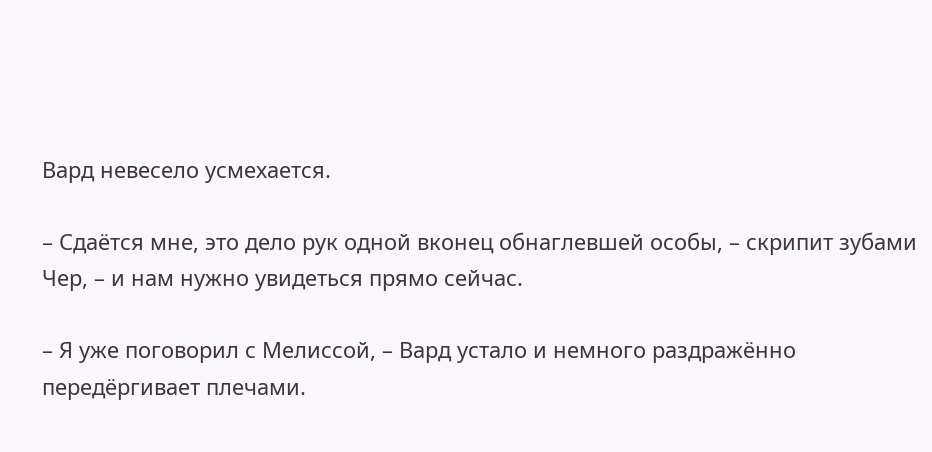Вард невесело усмехается.

– Сдаётся мне, это дело рук одной вконец обнаглевшей особы, – скрипит зубами Чер, – и нам нужно увидеться прямо сейчас.

– Я уже поговорил с Мелиссой, – Вард устало и немного раздражённо передёргивает плечами.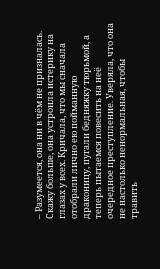– Разумеется, она ни в чём не призналась. Скажу больше, она устроила истерику на глазах у всех. Кричала, что мы сначала отобрали лично ею пойманную драконицу, пугали бедняжку тюрьмой, а теперь пытаемся повесить на неё очередное преступление. Уверяла, что она не настолько ненормальная, чтобы травить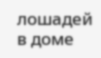лошадей в доме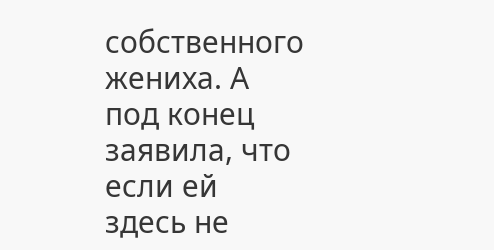собственного жениха. А под конец заявила, что если ей здесь не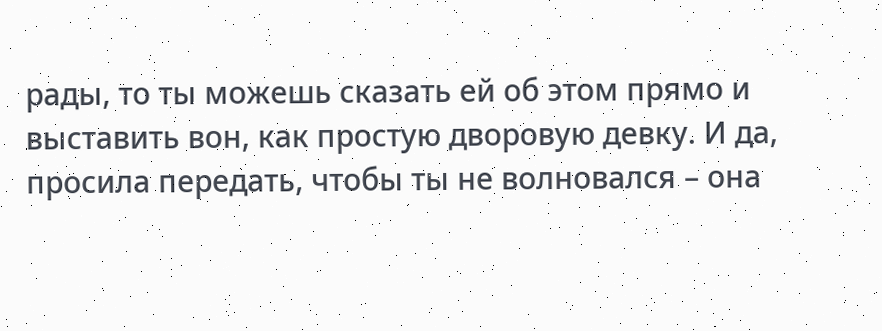рады, то ты можешь сказать ей об этом прямо и выставить вон, как простую дворовую девку. И да, просила передать, чтобы ты не волновался – она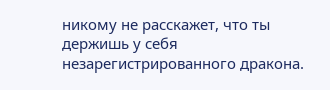никому не расскажет, что ты держишь у себя незарегистрированного дракона.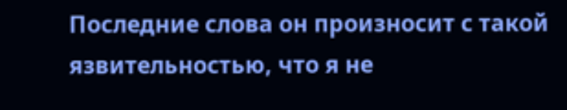Последние слова он произносит с такой язвительностью, что я не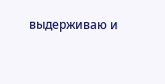выдерживаю и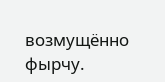возмущённо фырчу.